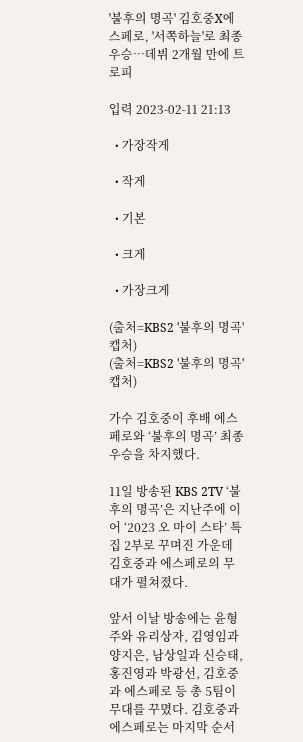'불후의 명곡' 김호중X에스페로, '서쪽하늘'로 최종 우승…데뷔 2개월 만에 트로피

입력 2023-02-11 21:13

  • 가장작게

  • 작게

  • 기본

  • 크게

  • 가장크게

(출처=KBS2 '불후의 명곡' 캡처)
(출처=KBS2 '불후의 명곡' 캡처)

가수 김호중이 후배 에스페로와 ‘불후의 명곡’ 최종 우승을 차지했다.

11일 방송된 KBS 2TV ‘불후의 명곡’은 지난주에 이어 ‘2023 오 마이 스타’ 특집 2부로 꾸며진 가운데 김호중과 에스페로의 무대가 펼쳐졌다.

앞서 이날 방송에는 윤형주와 유리상자, 김영임과 양지은, 남상일과 신승태, 홍진영과 박광선, 김호중과 에스페로 등 총 5팀이 무대를 꾸몄다. 김호중과 에스페로는 마지막 순서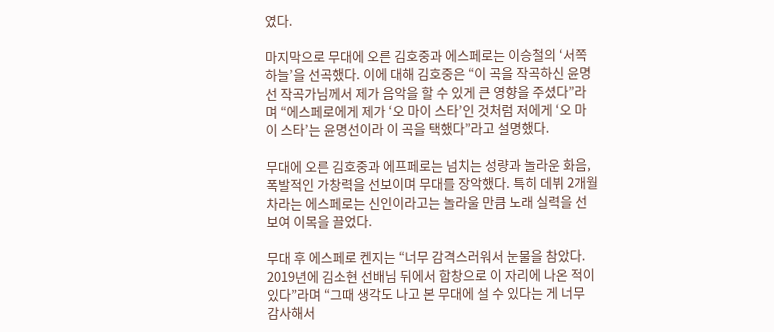였다.

마지막으로 무대에 오른 김호중과 에스페로는 이승철의 ‘서쪽 하늘’을 선곡했다. 이에 대해 김호중은 “이 곡을 작곡하신 윤명선 작곡가님께서 제가 음악을 할 수 있게 큰 영향을 주셨다”라며 “에스페로에게 제가 ‘오 마이 스타’인 것처럼 저에게 ‘오 마이 스타’는 윤명선이라 이 곡을 택했다”라고 설명했다.

무대에 오른 김호중과 에프페로는 넘치는 성량과 놀라운 화음, 폭발적인 가창력을 선보이며 무대를 장악했다. 특히 데뷔 2개월 차라는 에스페로는 신인이라고는 놀라울 만큼 노래 실력을 선보여 이목을 끌었다.

무대 후 에스페로 켄지는 “너무 감격스러워서 눈물을 참았다. 2019년에 김소현 선배님 뒤에서 합창으로 이 자리에 나온 적이 있다”라며 “그때 생각도 나고 본 무대에 설 수 있다는 게 너무 감사해서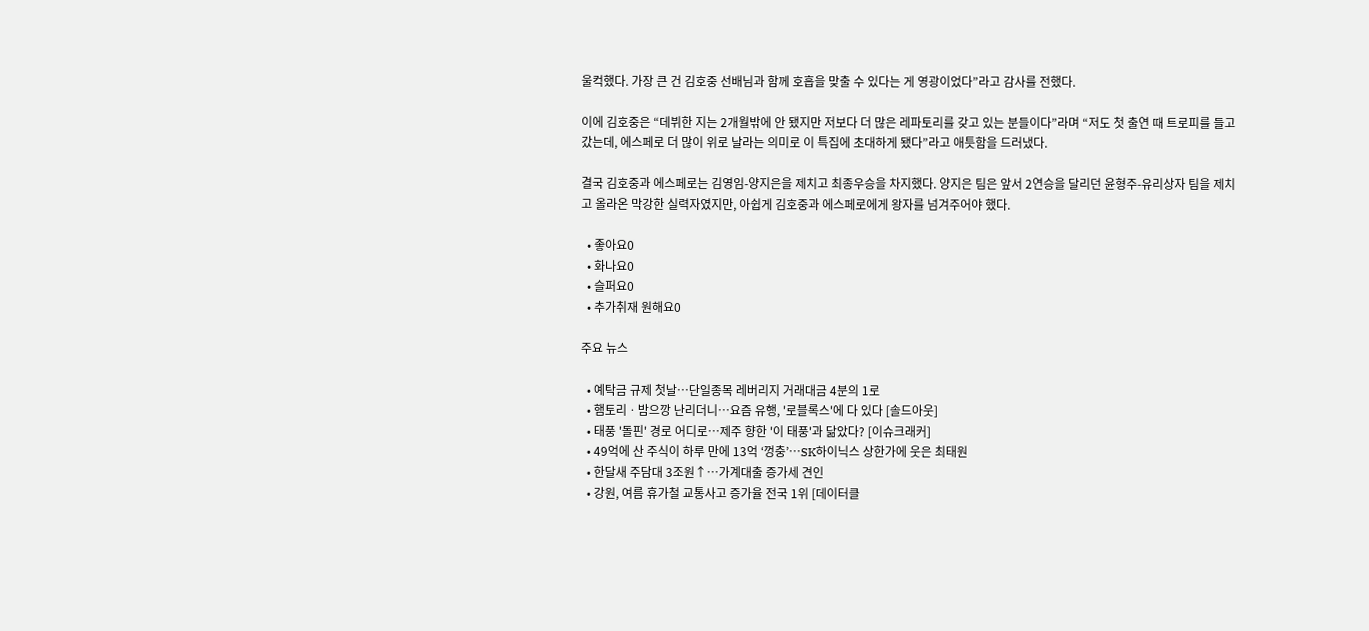울컥했다. 가장 큰 건 김호중 선배님과 함께 호흡을 맞출 수 있다는 게 영광이었다”라고 감사를 전했다.

이에 김호중은 “데뷔한 지는 2개월밖에 안 됐지만 저보다 더 많은 레파토리를 갖고 있는 분들이다”라며 “저도 첫 출연 때 트로피를 들고 갔는데, 에스페로 더 많이 위로 날라는 의미로 이 특집에 초대하게 됐다”라고 애틋함을 드러냈다.

결국 김호중과 에스페로는 김영임-양지은을 제치고 최종우승을 차지했다. 양지은 팀은 앞서 2연승을 달리던 윤형주-유리상자 팀을 제치고 올라온 막강한 실력자였지만, 아쉽게 김호중과 에스페로에게 왕자를 넘겨주어야 했다.

  • 좋아요0
  • 화나요0
  • 슬퍼요0
  • 추가취재 원해요0

주요 뉴스

  • 예탁금 규제 첫날…단일종목 레버리지 거래대금 4분의 1로
  • 햄토리ㆍ밤으깡 난리더니⋯요즘 유행, '로블록스'에 다 있다 [솔드아웃]
  • 태풍 '돌핀' 경로 어디로…제주 향한 '이 태풍'과 닮았다? [이슈크래커]
  • 49억에 산 주식이 하루 만에 13억 ‘껑충’⋯SK하이닉스 상한가에 웃은 최태원
  • 한달새 주담대 3조원↑⋯가계대출 증가세 견인
  • 강원, 여름 휴가철 교통사고 증가율 전국 1위 [데이터클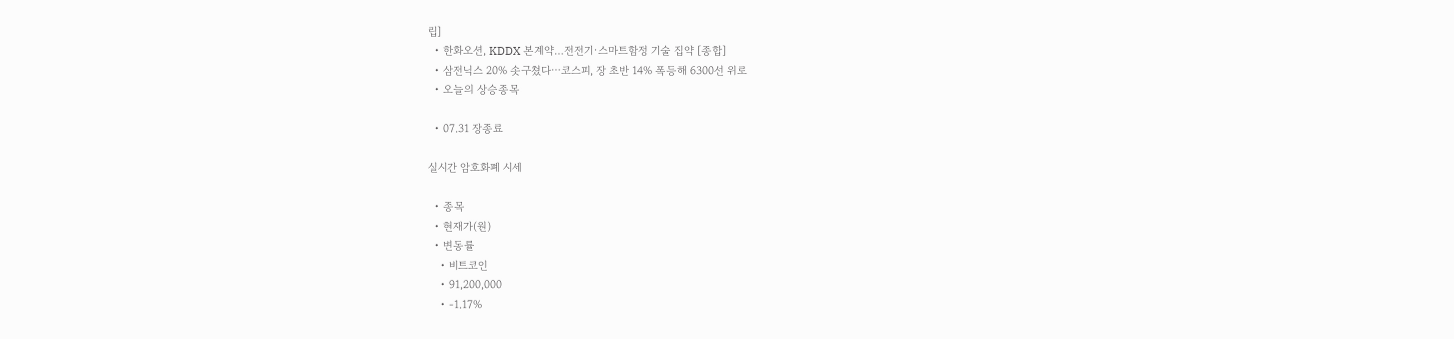립]
  • 한화오션, KDDX 본계약…전전기·스마트함정 기술 집약 [종합]
  • 삼전닉스 20% 솟구쳤다⋯코스피, 장 초반 14% 폭등해 6300선 위로
  • 오늘의 상승종목

  • 07.31 장종료

실시간 암호화폐 시세

  • 종목
  • 현재가(원)
  • 변동률
    • 비트코인
    • 91,200,000
    • -1.17%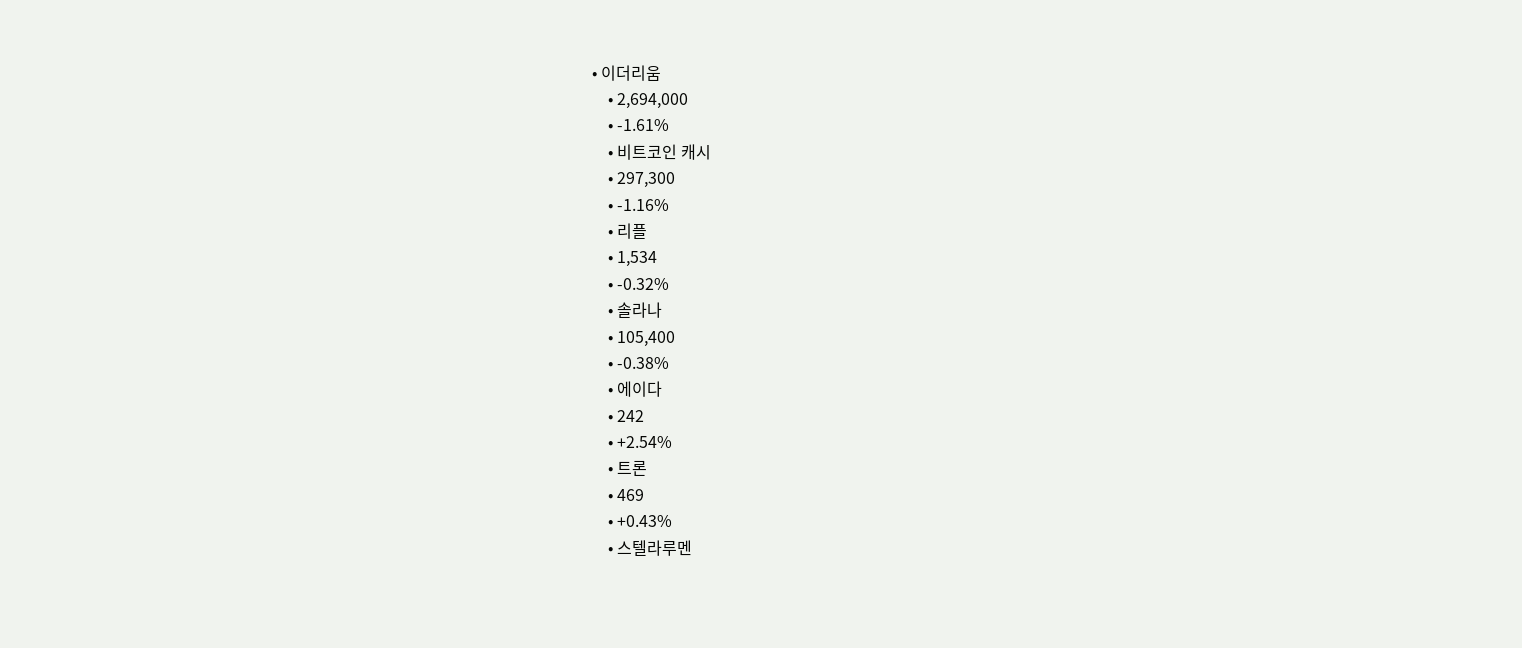• 이더리움
    • 2,694,000
    • -1.61%
    • 비트코인 캐시
    • 297,300
    • -1.16%
    • 리플
    • 1,534
    • -0.32%
    • 솔라나
    • 105,400
    • -0.38%
    • 에이다
    • 242
    • +2.54%
    • 트론
    • 469
    • +0.43%
    • 스텔라루멘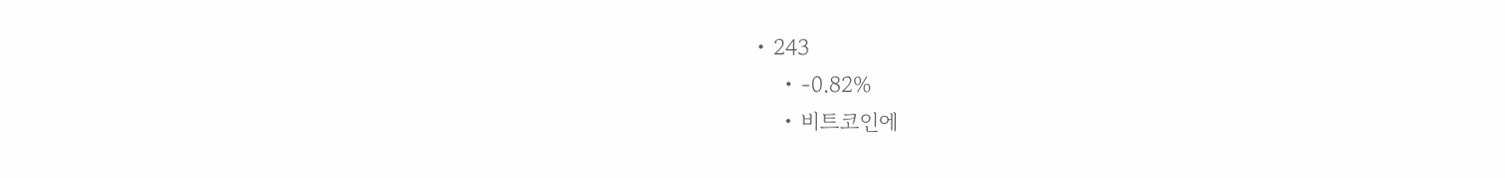• 243
    • -0.82%
    • 비트코인에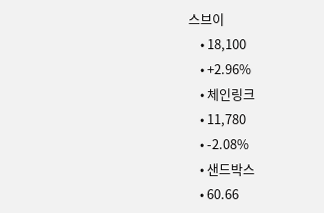스브이
    • 18,100
    • +2.96%
    • 체인링크
    • 11,780
    • -2.08%
    • 샌드박스
    • 60.66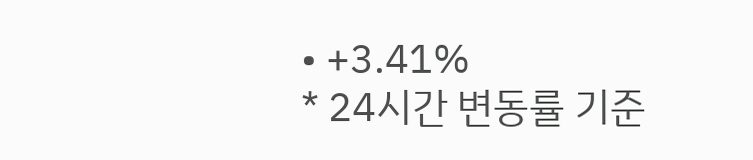• +3.41%
* 24시간 변동률 기준